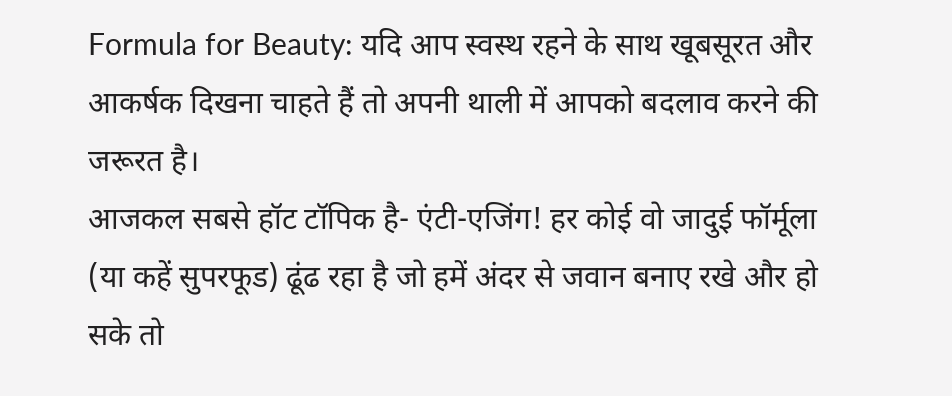Formula for Beauty: यदि आप स्वस्थ रहने के साथ खूबसूरत और आकर्षक दिखना चाहते हैं तो अपनी थाली में आपको बदलाव करने की जरूरत है।
आजकल सबसे हॉट टॉपिक है- एंटी-एजिंग! हर कोई वो जादुई फॉर्मूला (या कहें सुपरफूड) ढूंढ रहा है जो हमें अंदर से जवान बनाए रखे और हो सके तो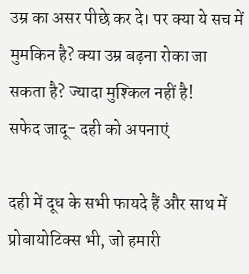उम्र का असर पीछे कर दे। पर क्या ये सच में मुमकिन है? क्या उम्र बढ़ना रोका जा सकता है? ज्यादा मुश्किल नहीं है!
सफेद जादू- दही को अपनाएं

दही में दूध के सभी फायदे हैं और साथ में प्रोबायोटिक्स भी, जो हमारी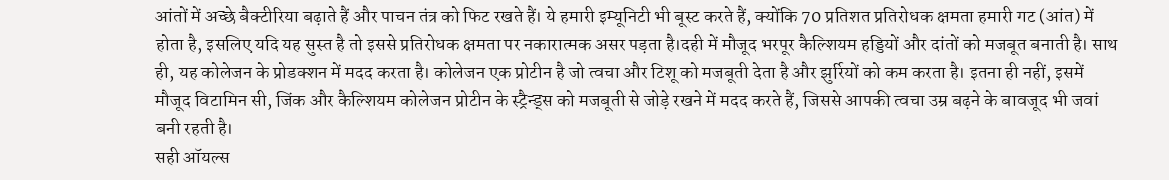आंतों में अच्छे बैक्टीरिया बढ़ाते हैं और पाचन तंत्र को फिट रखते हैं। ये हमारी इम्यूनिटी भी बूस्ट करते हैं, क्योंकि 70 प्रतिशत प्रतिरोधक क्षमता हमारी गट (आंत) में होता है, इसलिए यदि यह सुस्त है तो इससे प्रतिरोधक क्षमता पर नकारात्मक असर पड़ता है।दही में मौजूद भरपूर कैल्शियम हड्डियों और दांतों को मजबूत बनाती है। साथ ही, यह कोलेजन के प्रोडक्शन में मदद करता है। कोलेजन एक प्रोटीन है जो त्वचा और टिशू को मजबूती देता है और झुर्रियों को कम करता है। इतना ही नहीं, इसमें मौजूद विटामिन सी, जिंक और कैल्शियम कोलेजन प्रोटीन के स्ट्रैन्ड्स को मजबूती से जोड़े रखने में मदद करते हैं, जिससे आपकी त्वचा उम्र बढ़ने के बावजूद भी जवां बनी रहती है।
सही ऑयल्स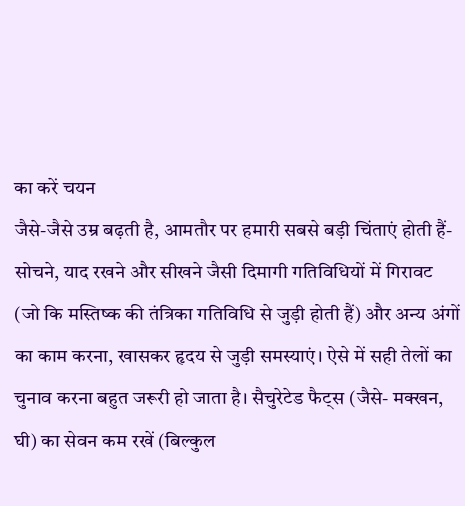का करें चयन
जैसे-जैसे उम्र बढ़ती है, आमतौर पर हमारी सबसे बड़ी चिंताएं होती हैं- सोचने, याद रखने और सीखने जैसी दिमागी गतिविधियों में गिरावट (जो कि मस्तिष्क की तंत्रिका गतिविधि से जुड़ी होती हैं) और अन्य अंगों का काम करना, खासकर हृदय से जुड़ी समस्याएं। ऐसे में सही तेलों का चुनाव करना बहुत जरूरी हो जाता है। सैचुरेटेड फैट्स (जैसे- मक्खन, घी) का सेवन कम रखें (बिल्कुल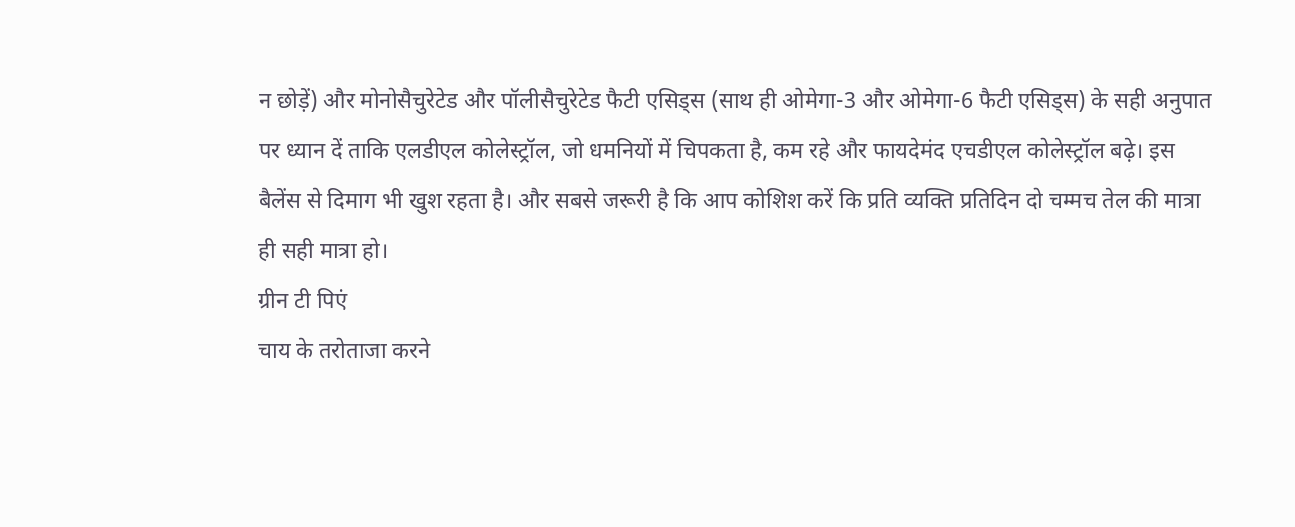न छोड़ें) और मोनोसैचुरेटेड और पॉलीसैचुरेटेड फैटी एसिड्स (साथ ही ओमेगा-3 और ओमेगा-6 फैटी एसिड्स) के सही अनुपात पर ध्यान दें ताकि एलडीएल कोलेस्ट्रॉल, जो धमनियों में चिपकता है, कम रहे और फायदेमंद एचडीएल कोलेस्ट्रॉल बढ़े। इस बैलेंस से दिमाग भी खुश रहता है। और सबसे जरूरी है कि आप कोशिश करें कि प्रति व्यक्ति प्रतिदिन दो चम्मच तेल की मात्रा ही सही मात्रा हो।
ग्रीन टी पिएं
चाय के तरोताजा करने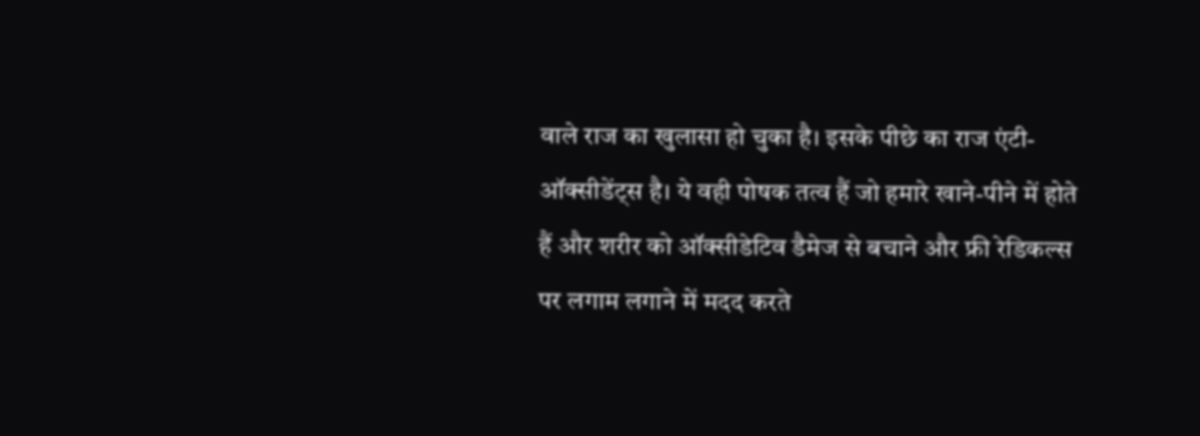वाले राज का खुलासा हो चुका है। इसके पीछे का राज एंटी- ऑक्सीडेंट्स है। ये वही पोषक तत्व हैं जो हमारे खाने-पीने में होते हैं और शरीर को ऑक्सीडेटिव डैमेज से बचाने और फ्री रेडिकल्स पर लगाम लगाने में मदद करते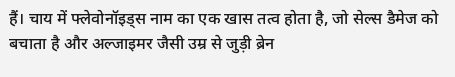हैं। चाय में फ्लेवोनॉइड्स नाम का एक खास तत्व होता है, जो सेल्स डैमेज को बचाता है और अल्जाइमर जैसी उम्र से जुड़ी ब्रेन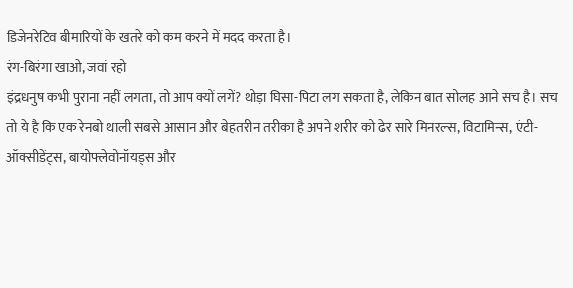डिजेनरेटिव बीमारियों के खतरे को कम करने में मदद करता है।
रंग-बिरंगा खाओ, जवां रहो
इंद्रधनुष कभी पुराना नहीं लगता, तो आप क्यों लगें? थोड़ा घिसा-पिटा लग सकता है, लेकिन बात सोलह आने सच है। सच तो ये है कि एक रेनबो थाली सबसे आसान और बेहतरीन तरीका है अपने शरीर को ढेर सारे मिनरल्स, विटामिन्स, एंटी-ऑक्सीडेंट्स, बायोफ्लेवोनॉयड्स और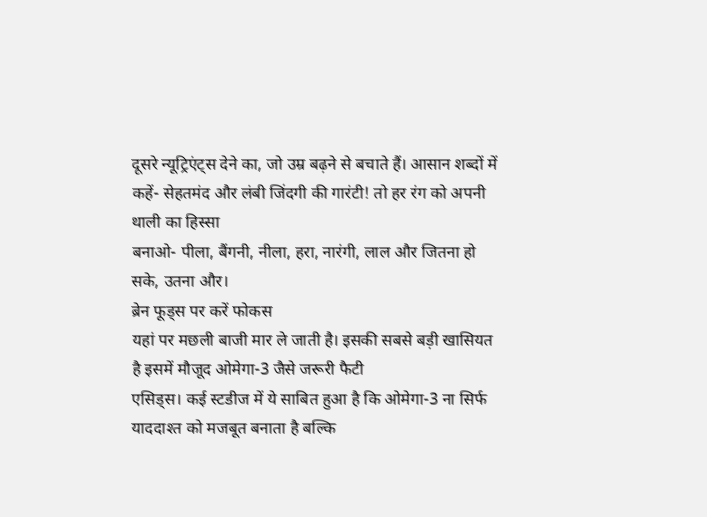दूसरे न्यूट्रिएंट्स देने का, जो उम्र बढ़ने से बचाते हैं। आसान शब्दों में कहें- सेहतमंद और लंबी जिंदगी की गारंटी! तो हर रंग को अपनी थाली का हिस्सा
बनाओ- पीला, बैंगनी, नीला, हरा, नारंगी, लाल और जितना हो सके, उतना और।
ब्रेन फूड्स पर करें फोकस
यहां पर मछली बाजी मार ले जाती है। इसकी सबसे बड़ी खासियत है इसमें मौजूद ओमेगा-3 जैसे जरूरी फैटी
एसिड्स। कई स्टडीज में ये साबित हुआ है कि ओमेगा-3 ना सिर्फ याददाश्त को मजबूत बनाता है बल्कि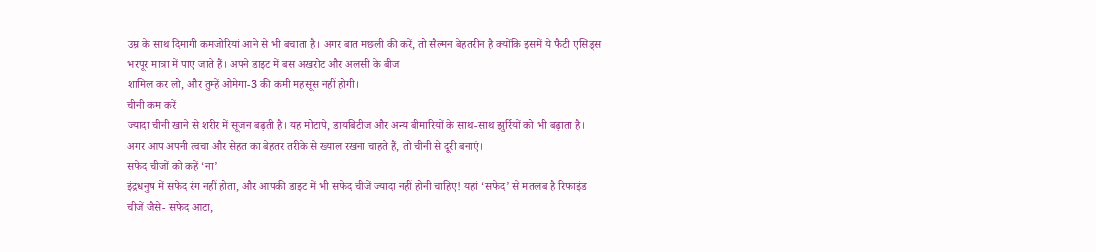उम्र के साथ दिमागी कमजोरियां आने से भी बचाता है। अगर बात मछली की करें, तो सैल्मन बेहतरीन है क्योंकि इसमें ये फैटी एसिड्स भरपूर मात्रा में पाए जाते हैं। अपने डाइट में बस अखरोट और अलसी के बीज
शामिल कर लो, और तुम्हें ओमेगा-3 की कमी महसूस नहीं होगी।
चीनी कम करें
ज्यादा चीनी खाने से शरीर में सूजन बढ़ती है। यह मोटापे, डायबिटीज और अन्य बीमारियों के साथ-साथ झुर्रियों को भी बढ़ाता है। अगर आप अपनी त्वचा और सेहत का बेहतर तरीके से ख्याल रखना चाहते हैं, तो चीनी से दूरी बनाएं।
सफेद चीजों को कहें ‘ना’
इंद्रधनुष में सफेद रंग नहीं होता, और आपकी डाइट में भी सफेद चीजें ज्यादा नहीं होनी चाहिए! यहां ‘सफेद’ से मतलब है रिफाइंड चीजें जैसे- सफेद आटा,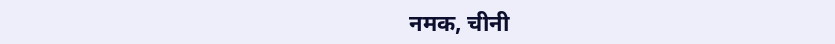नमक, चीनी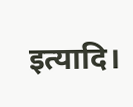इत्यादि।